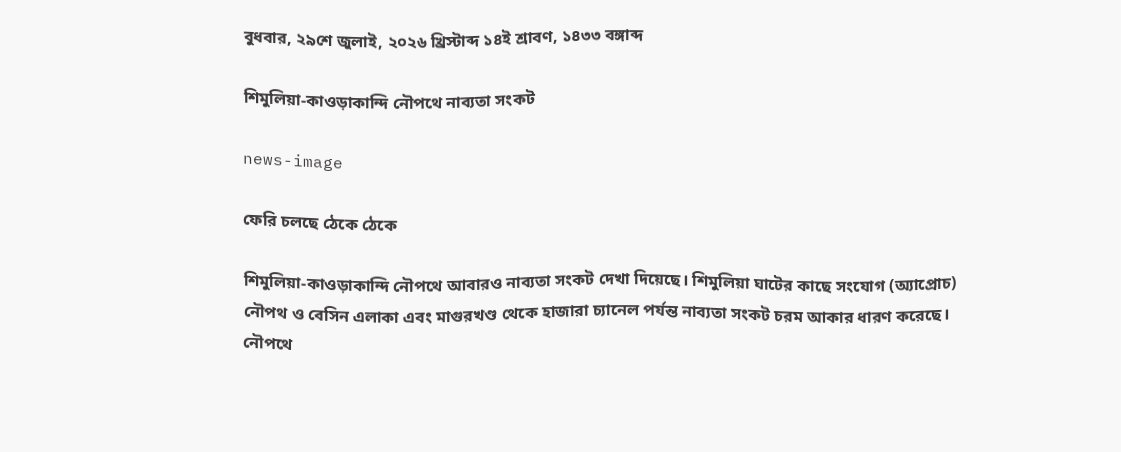বুধবার, ২৯শে জুলাই, ২০২৬ খ্রিস্টাব্দ ১৪ই শ্রাবণ, ১৪৩৩ বঙ্গাব্দ

শিমুলিয়া-কাওড়াকান্দি নৌপথে নাব্যতা সংকট

news-image

ফেরি চলছে ঠেকে ঠেকে

শিমুলিয়া-কাওড়াকান্দি নৌপথে আবারও নাব্যতা সংকট দেখা দিয়েছে। শিমুলিয়া ঘাটের কাছে সংযোগ (অ্যাপ্রোচ) নৌপথ ও বেসিন এলাকা এবং মাগুরখণ্ড থেকে হাজারা চ্যানেল পর্যন্ত নাব্যতা সংকট চরম আকার ধারণ করেছে। নৌপথে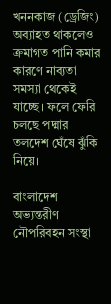খননকাজ (ড্রেজিং) অব্যাহত থাকলেও ক্রমাগত পানি কমার কারণে নাব্যতা সমস্যা থেকেই যাচ্ছে। ফলে ফেরি চলছে পদ্মার তলদেশ ঘেঁষে ঝুঁকি নিয়ে।

বাংলাদেশ অভ্যন্তরীণ নৌপরিবহন সংস্থা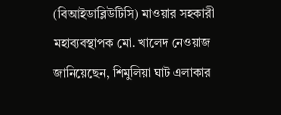(বিআইডাব্লিউটিসি) মাওয়ার সহকারী মহাব্যবস্থাপক মো. খালেদ নেওয়াজ জানিয়েছেন, শিমুলিয়া ঘাট এলাকার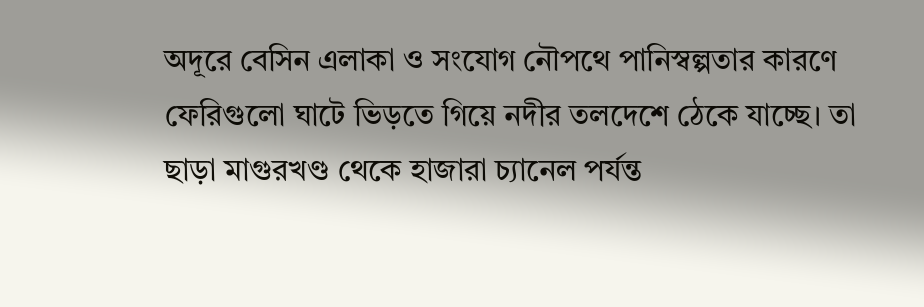অদূরে বেসিন এলাকা ও সংযোগ নৌপথে পানিস্বল্পতার কারণে ফেরিগুলো ঘাটে ভিড়তে গিয়ে নদীর তলদেশে ঠেকে যাচ্ছে। তা ছাড়া মাগুরখণ্ড থেকে হাজারা চ্যানেল পর্যন্ত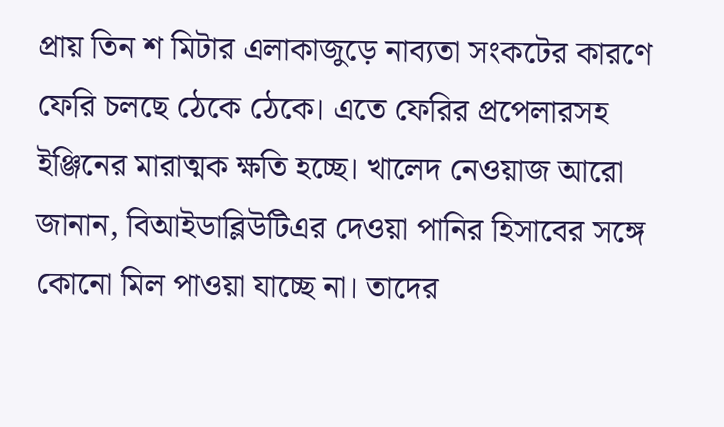প্রায় তিন শ মিটার এলাকাজুড়ে নাব্যতা সংকটের কারণে ফেরি চলছে ঠেকে ঠেকে। এতে ফেরির প্রপেলারসহ ইঞ্জিনের মারাত্মক ক্ষতি হচ্ছে। খালেদ নেওয়াজ আরো জানান, বিআইডাব্লিউটিএর দেওয়া পানির হিসাবের সঙ্গে কোনো মিল পাওয়া যাচ্ছে না। তাদের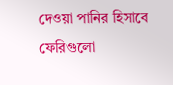দেওয়া পানির হিসাবে ফেরিগুলো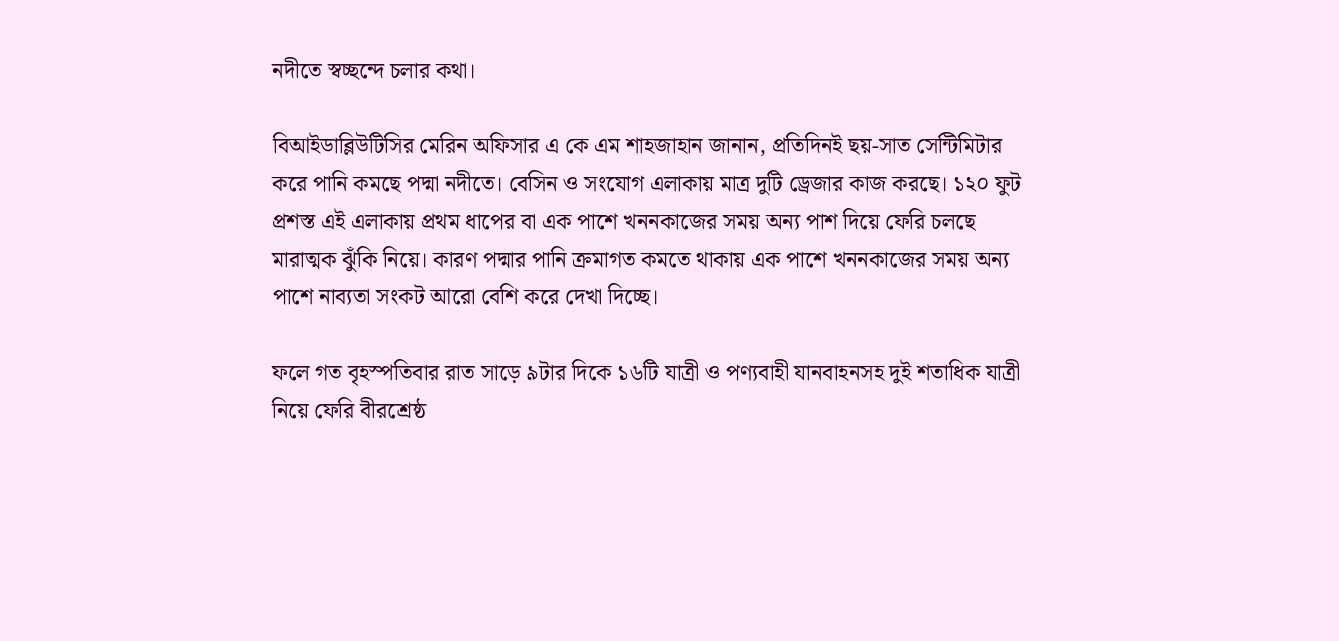নদীতে স্বচ্ছন্দে চলার কথা।

বিআইডাব্লিউটিসির মেরিন অফিসার এ কে এম শাহজাহান জানান, প্রতিদিনই ছয়-সাত সেন্টিমিটার করে পানি কমছে পদ্মা নদীতে। বেসিন ও সংযোগ এলাকায় মাত্র দুটি ড্রেজার কাজ করছে। ১২০ ফুট প্রশস্ত এই এলাকায় প্রথম ধাপের বা এক পাশে খননকাজের সময় অন্য পাশ দিয়ে ফেরি চলছে মারাত্মক ঝুঁকি নিয়ে। কারণ পদ্মার পানি ক্রমাগত কমতে থাকায় এক পাশে খননকাজের সময় অন্য পাশে নাব্যতা সংকট আরো বেশি করে দেখা দিচ্ছে।

ফলে গত বৃহস্পতিবার রাত সাড়ে ৯টার দিকে ১৬টি যাত্রী ও পণ্যবাহী যানবাহনসহ দুই শতাধিক যাত্রী নিয়ে ফেরি বীরশ্রেষ্ঠ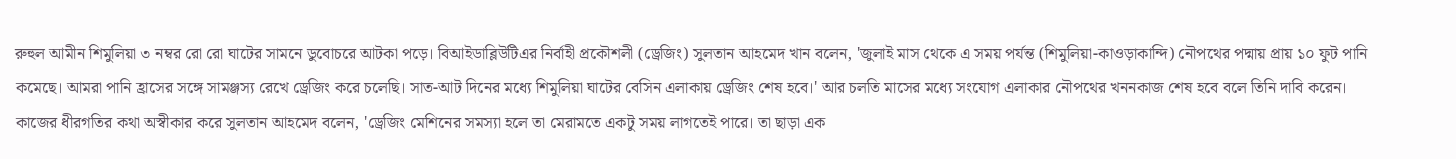রুহুল আমীন শিমুলিয়া ৩ নম্বর রো রো ঘাটের সামনে ডুবোচরে আটকা পড়ে। বিআইডাব্লিউটিএর নির্বাহী প্রকৌশলী (ড্রেজিং) সুলতান আহমেদ খান বলেন, 'জুলাই মাস থেকে এ সময় পর্যন্ত (শিমুলিয়া-কাওড়াকান্দি) নৌপথের পদ্মায় প্রায় ১০ ফুট পানি কমেছে। আমরা পানি হ্রাসের সঙ্গে সামঞ্জস্য রেখে ড্রেজিং করে চলেছি। সাত-আট দিনের মধ্যে শিমুলিয়া ঘাটের বেসিন এলাকায় ড্রেজিং শেষ হবে।' আর চলতি মাসের মধ্যে সংযোগ এলাকার নৌপথের খননকাজ শেষ হবে বলে তিনি দাবি করেন। কাজের ধীরগতির কথা অস্বীকার করে সুলতান আহমেদ বলেন, 'ড্রেজিং মেশিনের সমস্যা হলে তা মেরামতে একটু সময় লাগতেই পারে। তা ছাড়া এক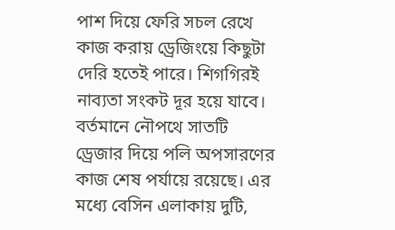পাশ দিয়ে ফেরি সচল রেখে কাজ করায় ড্রেজিংয়ে কিছুটা দেরি হতেই পারে। শিগগিরই নাব্যতা সংকট দূর হয়ে যাবে। বর্তমানে নৌপথে সাতটি ড্রেজার দিয়ে পলি অপসারণের কাজ শেষ পর্যায়ে রয়েছে। এর মধ্যে বেসিন এলাকায় দুটি,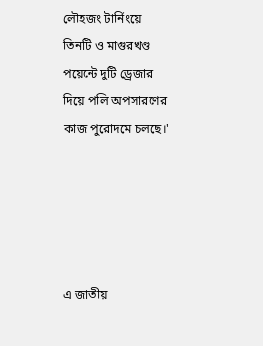লৌহজং টার্নিংয়ে তিনটি ও মাগুরখণ্ড পয়েন্টে দুটি ড্রেজার দিয়ে পলি অপসারণের কাজ পুরোদমে চলছে।'





এ জাতীয়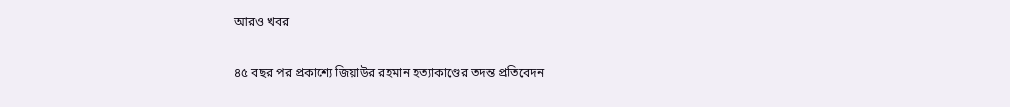আরও খবর

৪৫ বছর পর প্রকাশ্যে জিয়াউর রহমান হত্যাকাণ্ডের তদন্ত প্রতিবেদন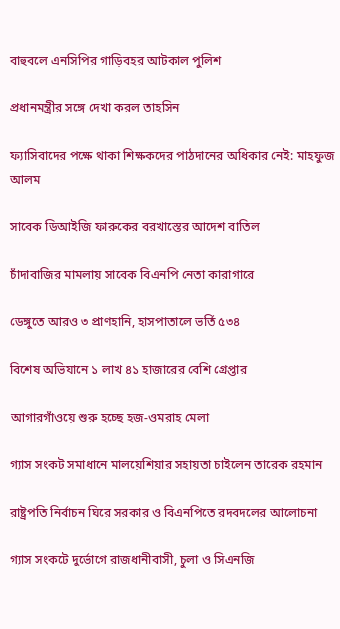বাহুবলে এনসিপির গাড়িবহর আটকাল পুলিশ

প্রধানমন্ত্রীর সঙ্গে দেখা করল তাহসিন

ফ্যাসিবাদের পক্ষে থাকা শিক্ষকদের পাঠদানের অধিকার নেই: মাহফুজ আলম

সাবেক ডিআইজি ফারুকের বরখাস্তের আদেশ বাতিল

চাঁদাবাজির মামলায় সাবেক বিএনপি নেতা কারাগারে

ডেঙ্গুতে আরও ৩ প্রাণহানি, হাসপাতালে ভর্তি ৫৩৪

বিশেষ অভিযানে ১ লাখ ৪১ হাজারের বেশি গ্রেপ্তার

আগারগাঁওয়ে শুরু হচ্ছে হজ-ওমরাহ মেলা

গ্যাস সংকট সমাধানে মালয়েশিয়ার সহায়তা চাইলেন তারেক রহমান

রাষ্ট্রপতি নির্বাচন ঘিরে সরকার ও বিএনপিতে রদবদলের আলোচনা

গ্যাস সংকটে দুর্ভোগে রাজধানীবাসী, চুলা ও সিএনজি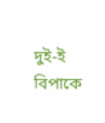দুই-ই বিপাকে